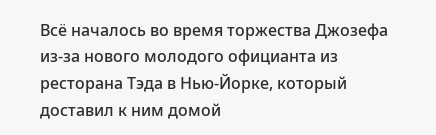Всё началось во время торжества Джозефа из-за нового молодого официанта из ресторана Тэда в Нью-Йорке, который доставил к ним домой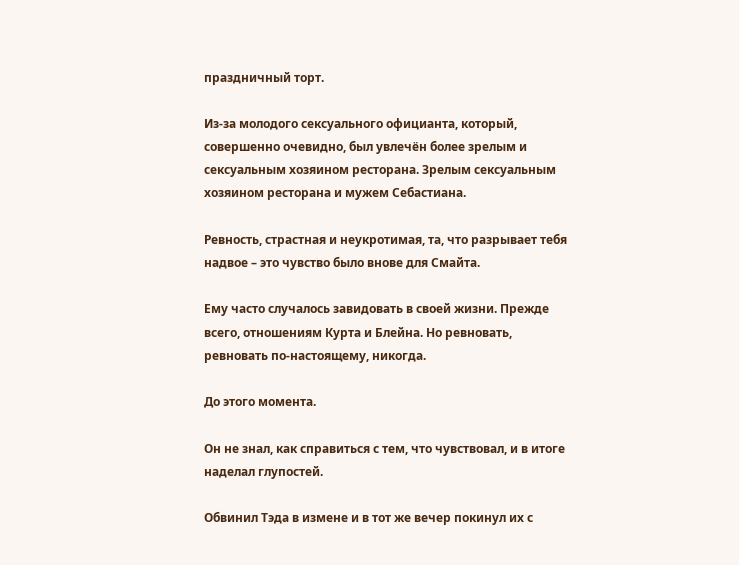праздничный торт.

Из-за молодого сексуального официанта, который, совершенно очевидно, был увлечён более зрелым и сексуальным хозяином ресторана. Зрелым сексуальным хозяином ресторана и мужем Себастиана.

Ревность, страстная и неукротимая, та, что разрывает тебя надвое – это чувство было внове для Смайта.

Ему часто случалось завидовать в своей жизни. Прежде всего, отношениям Курта и Блейна. Но ревновать, ревновать по-настоящему, никогда.

До этого момента.

Он не знал, как справиться с тем, что чувствовал, и в итоге наделал глупостей.

Обвинил Тэда в измене и в тот же вечер покинул их с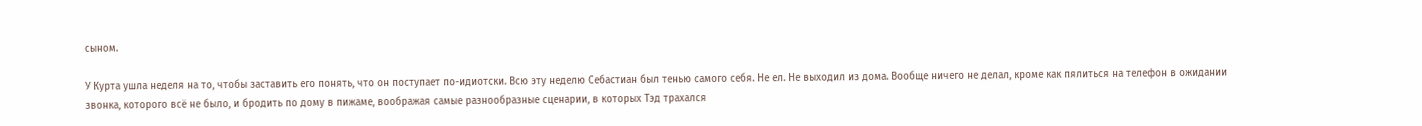сыном.

У Курта ушла неделя на то, чтобы заставить его понять, что он поступает по-идиотски. Всю эту неделю Себастиан был тенью самого себя. Не ел. Не выходил из дома. Вообще ничего не делал, кроме как пялиться на телефон в ожидании звонка, которого всё не было, и бродить по дому в пижаме, воображая самые разнообразные сценарии, в которых Тэд трахался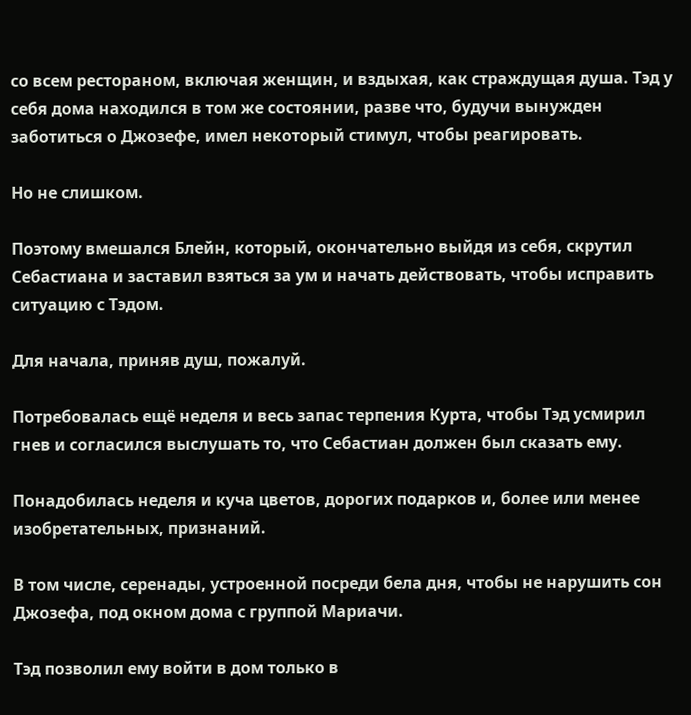со всем рестораном, включая женщин, и вздыхая, как страждущая душа. Тэд у себя дома находился в том же состоянии, разве что, будучи вынужден заботиться о Джозефе, имел некоторый стимул, чтобы реагировать.

Но не слишком.

Поэтому вмешался Блейн, который, окончательно выйдя из себя, скрутил Себастиана и заставил взяться за ум и начать действовать, чтобы исправить ситуацию с Тэдом.

Для начала, приняв душ, пожалуй.

Потребовалась ещё неделя и весь запас терпения Курта, чтобы Тэд усмирил гнев и согласился выслушать то, что Себастиан должен был сказать ему.

Понадобилась неделя и куча цветов, дорогих подарков и, более или менее изобретательных, признаний.

В том числе, серенады, устроенной посреди бела дня, чтобы не нарушить сон Джозефа, под окном дома с группой Мариачи.

Тэд позволил ему войти в дом только в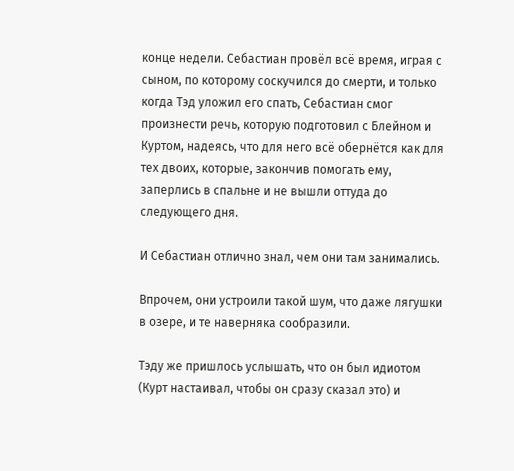конце недели. Себастиан провёл всё время, играя с сыном, по которому соскучился до смерти, и только когда Тэд уложил его спать, Себастиан смог произнести речь, которую подготовил с Блейном и Куртом, надеясь, что для него всё обернётся как для тех двоих, которые, закончив помогать ему, заперлись в спальне и не вышли оттуда до следующего дня.

И Себастиан отлично знал, чем они там занимались.

Впрочем, они устроили такой шум, что даже лягушки в озере, и те наверняка сообразили.

Тэду же пришлось услышать, что он был идиотом (Курт настаивал, чтобы он сразу сказал это) и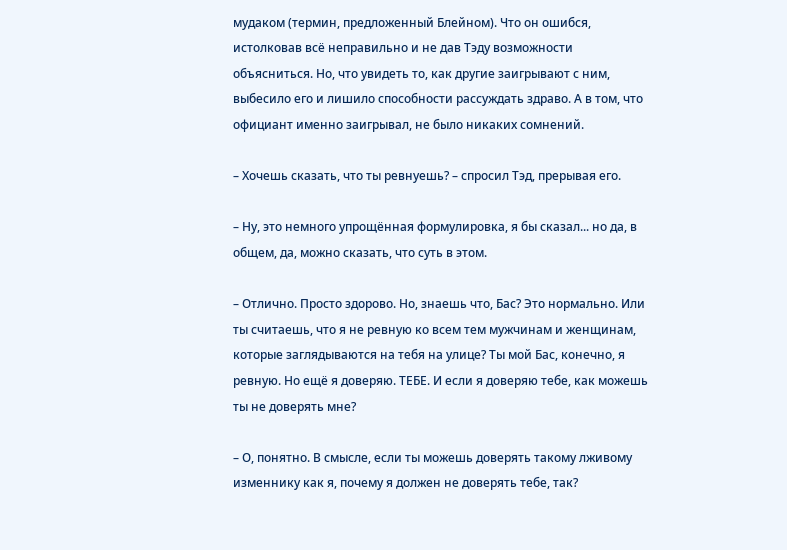мудаком (термин, предложенный Блейном). Что он ошибся, истолковав всё неправильно и не дав Тэду возможности объясниться. Но, что увидеть то, как другие заигрывают с ним, выбесило его и лишило способности рассуждать здраво. А в том, что официант именно заигрывал, не было никаких сомнений.

– Хочешь сказать, что ты ревнуешь? – спросил Тэд, прерывая его.

– Ну, это немного упрощённая формулировка, я бы сказал... но да, в общем, да, можно сказать, что суть в этом.

– Отлично. Просто здорово. Но, знаешь что, Бас? Это нормально. Или ты считаешь, что я не ревную ко всем тем мужчинам и женщинам, которые заглядываются на тебя на улице? Ты мой Бас, конечно, я ревную. Но ещё я доверяю. ТЕБЕ. И если я доверяю тебе, как можешь ты не доверять мне?

– О, понятно. В смысле, если ты можешь доверять такому лживому изменнику как я, почему я должен не доверять тебе, так?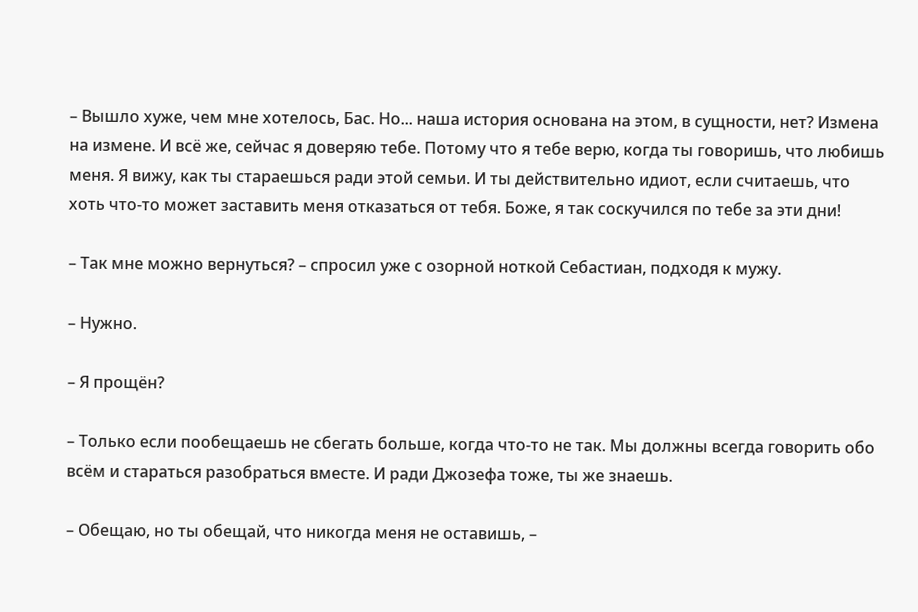– Вышло хуже, чем мне хотелось, Бас. Но... наша история основана на этом, в сущности, нет? Измена на измене. И всё же, сейчас я доверяю тебе. Потому что я тебе верю, когда ты говоришь, что любишь меня. Я вижу, как ты стараешься ради этой семьи. И ты действительно идиот, если считаешь, что хоть что-то может заставить меня отказаться от тебя. Боже, я так соскучился по тебе за эти дни!

– Так мне можно вернуться? – спросил уже с озорной ноткой Себастиан, подходя к мужу.

– Нужно.

– Я прощён?

– Только если пообещаешь не сбегать больше, когда что-то не так. Мы должны всегда говорить обо всём и стараться разобраться вместе. И ради Джозефа тоже, ты же знаешь.

– Обещаю, но ты обещай, что никогда меня не оставишь, –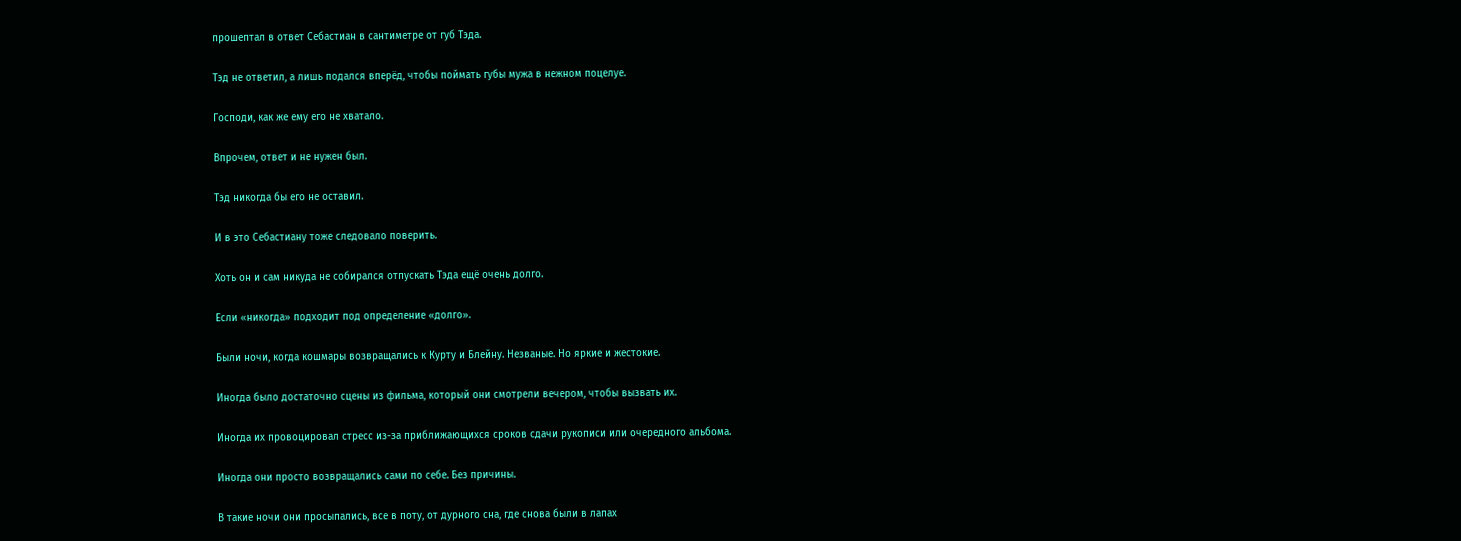прошептал в ответ Себастиан в сантиметре от губ Тэда.

Тэд не ответил, а лишь подался вперёд, чтобы поймать губы мужа в нежном поцелуе.

Господи, как же ему его не хватало.

Впрочем, ответ и не нужен был.

Тэд никогда бы его не оставил.

И в это Себастиану тоже следовало поверить.

Хоть он и сам никуда не собирался отпускать Тэда ещё очень долго.

Если «никогда» подходит под определение «долго».

Были ночи, когда кошмары возвращались к Курту и Блейну. Незваные. Но яркие и жестокие.

Иногда было достаточно сцены из фильма, который они смотрели вечером, чтобы вызвать их.

Иногда их провоцировал стресс из-за приближающихся сроков сдачи рукописи или очередного альбома.

Иногда они просто возвращались сами по себе. Без причины.

В такие ночи они просыпались, все в поту, от дурного сна, где снова были в лапах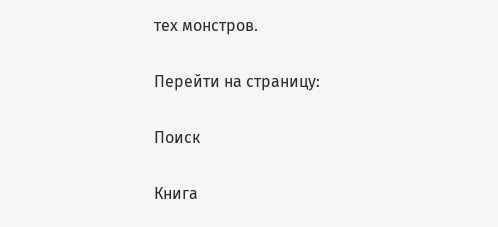тех монстров.

Перейти на страницу:

Поиск

Книга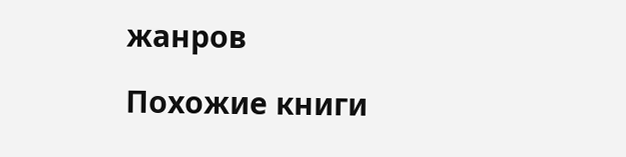жанров

Похожие книги